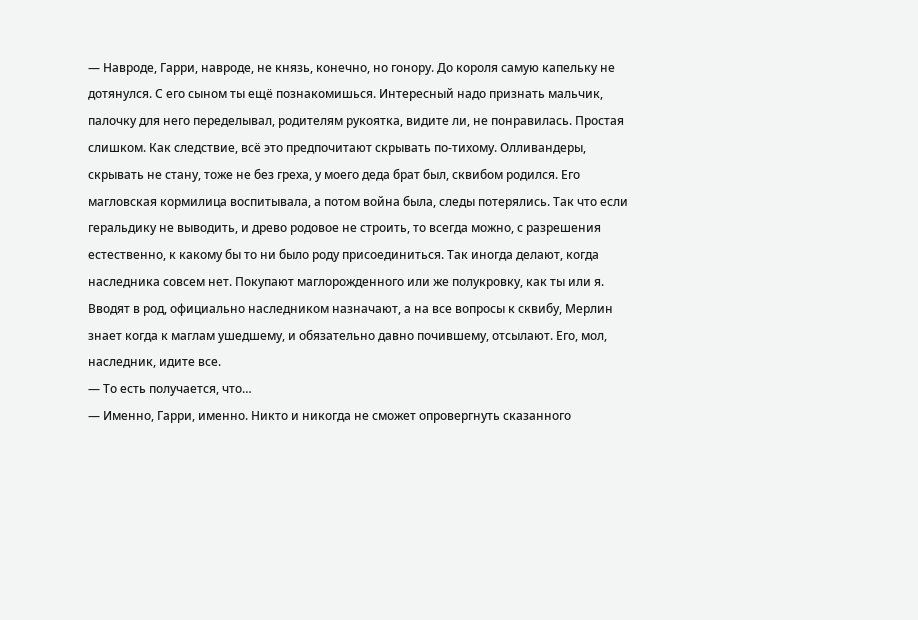— Навроде, Гарри, навроде, не князь, конечно, но гонору. До короля самую капельку не дотянулся. С его сыном ты ещё познакомишься. Интересный надо признать мальчик, палочку для него переделывал, родителям рукоятка, видите ли, не понравилась. Простая слишком. Как следствие, всё это предпочитают скрывать по-тихому. Олливандеры, скрывать не стану, тоже не без греха, у моего деда брат был, сквибом родился. Его магловская кормилица воспитывала, а потом война была, следы потерялись. Так что если геральдику не выводить, и древо родовое не строить, то всегда можно, с разрешения естественно, к какому бы то ни было роду присоединиться. Так иногда делают, когда наследника совсем нет. Покупают маглорожденного или же полукровку, как ты или я. Вводят в род, официально наследником назначают, а на все вопросы к сквибу, Мерлин знает когда к маглам ушедшему, и обязательно давно почившему, отсылают. Его, мол, наследник, идите все.
— То есть получается, что…
— Именно, Гарри, именно. Никто и никогда не сможет опровергнуть сказанного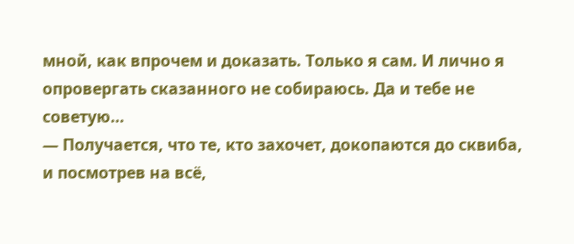мной, как впрочем и доказать. Только я сам. И лично я опровергать сказанного не собираюсь. Да и тебе не советую…
— Получается, что те, кто захочет, докопаются до сквиба, и посмотрев на всё,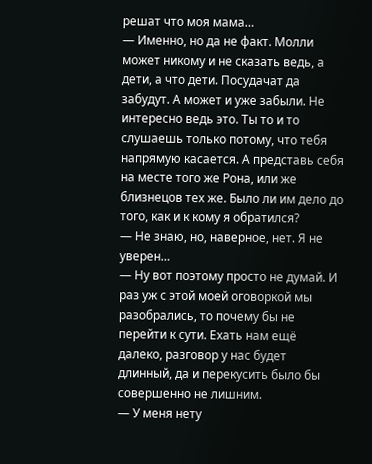решат что моя мама…
— Именно, но да не факт. Молли может никому и не сказать ведь, а дети, а что дети. Посудачат да забудут. А может и уже забыли. Не интересно ведь это. Ты то и то слушаешь только потому, что тебя напрямую касается. А представь себя на месте того же Рона, или же близнецов тех же. Было ли им дело до того, как и к кому я обратился?
— Не знаю, но, наверное, нет. Я не уверен…
— Ну вот поэтому просто не думай. И раз уж с этой моей оговоркой мы разобрались, то почему бы не перейти к сути. Ехать нам ещё далеко, разговор у нас будет длинный, да и перекусить было бы совершенно не лишним.
— У меня нету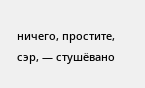ничего, простите, сэр, — стушёвано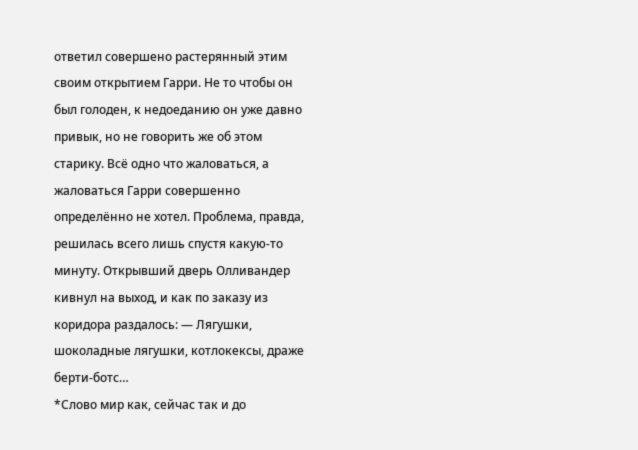ответил совершено растерянный этим своим открытием Гарри. Не то чтобы он был голоден, к недоеданию он уже давно привык, но не говорить же об этом старику. Всё одно что жаловаться, а жаловаться Гарри совершенно определённо не хотел. Проблема, правда, решилась всего лишь спустя какую-то минуту. Открывший дверь Олливандер кивнул на выход, и как по заказу из коридора раздалось: — Лягушки, шоколадные лягушки, котлокексы, драже берти-ботс…
*Слово мир как, сейчас так и до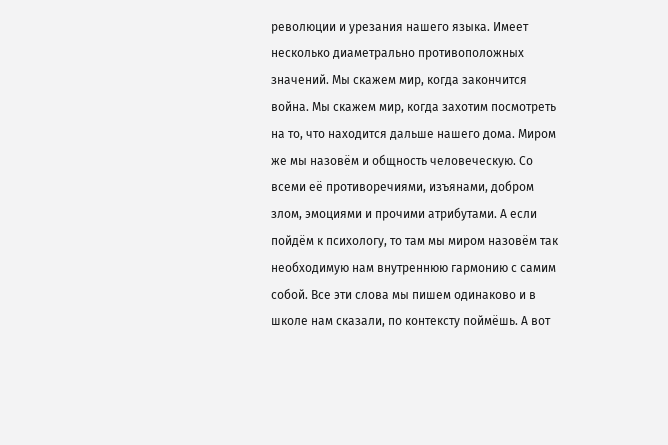революции и урезания нашего языка. Имеет несколько диаметрально противоположных значений. Мы скажем мир, когда закончится война. Мы скажем мир, когда захотим посмотреть на то, что находится дальше нашего дома. Миром же мы назовём и общность человеческую. Со всеми её противоречиями, изъянами, добром злом, эмоциями и прочими атрибутами. А если пойдём к психологу, то там мы миром назовём так необходимую нам внутреннюю гармонию с самим собой. Все эти слова мы пишем одинаково и в школе нам сказали, по контексту поймёшь. А вот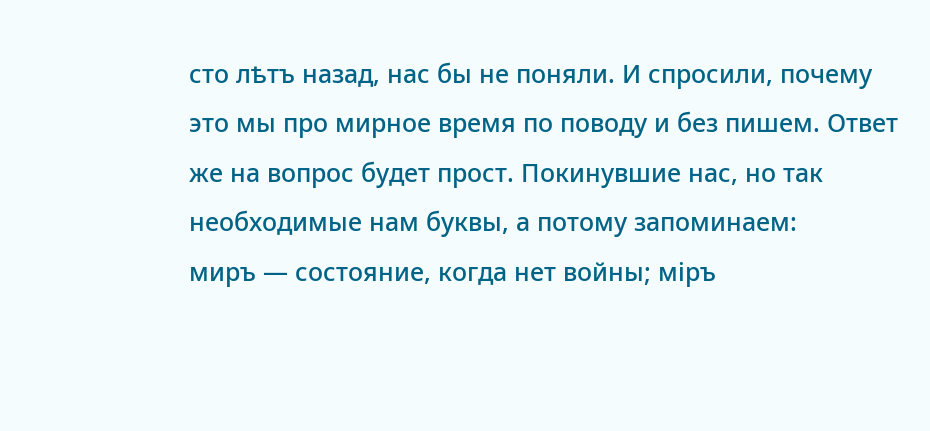сто лѣтъ назад, нас бы не поняли. И спросили, почему это мы про мирное время по поводу и без пишем. Ответ же на вопрос будет прост. Покинувшие нас, но так необходимые нам буквы, а потому запоминаем:
миръ — состояние, когда нет войны; мiръ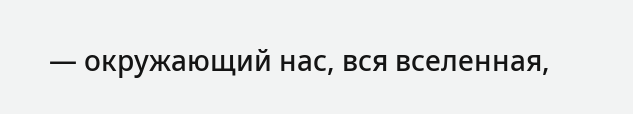— окружающий нас, вся вселенная,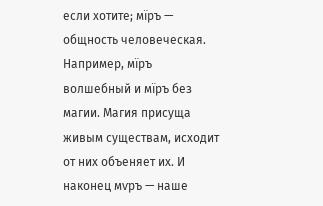если хотите; мïръ — общность человеческая. Например, мïръ волшебный и мïръ без магии. Магия присуща живым существам, исходит от них объеняет их. И наконец мѵръ — наше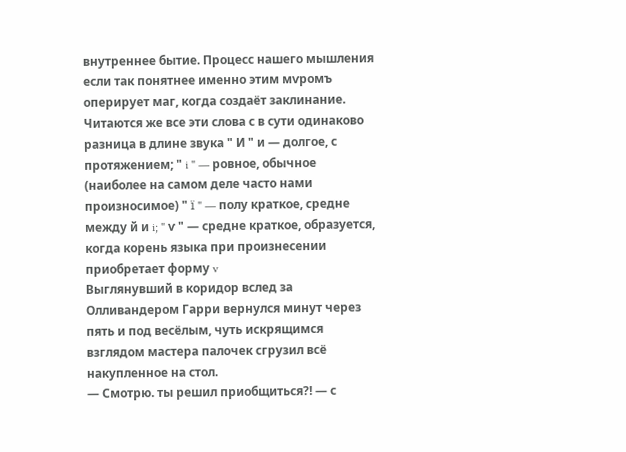внутреннее бытие. Процесс нашего мышления если так понятнее именно этим мѵромъ оперирует маг, когда создаёт заклинание. Читаются же все эти слова с в сути одинаково разница в длине звука " И " и — долгое, с протяжением; " i " — ровное, обычное (наиболее на самом деле часто нами произносимое) " ï " — полу краткое, средне между й и i; " ѵ " — средне краткое, образуется, когда корень языка при произнесении приобретает форму v
Выглянувший в коридор вслед за Олливандером Гарри вернулся минут через пять и под весёлым, чуть искрящимся взглядом мастера палочек сгрузил всё накупленное на стол.
— Смотрю. ты решил приобщиться?! — с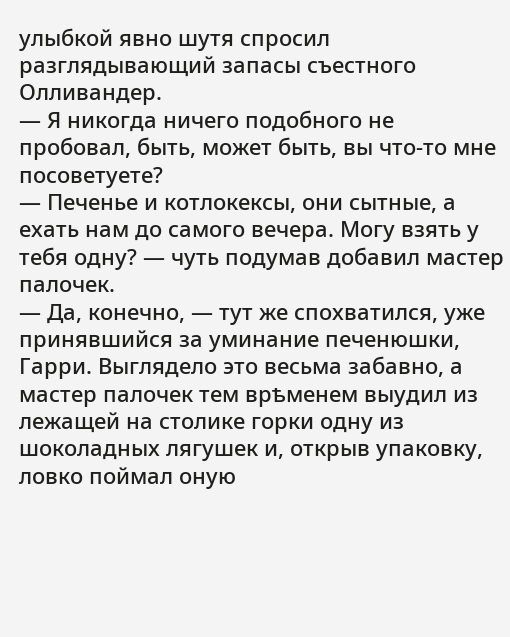улыбкой явно шутя спросил разглядывающий запасы съестного Олливандер.
— Я никогда ничего подобного не пробовал, быть, может быть, вы что-то мне посоветуете?
— Печенье и котлокексы, они сытные, а ехать нам до самого вечера. Могу взять у тебя одну? — чуть подумав добавил мастер палочек.
— Да, конечно, — тут же спохватился, уже принявшийся за уминание печенюшки, Гарри. Выглядело это весьма забавно, а мастер палочек тем врѣменем выудил из лежащей на столике горки одну из шоколадных лягушек и, открыв упаковку, ловко поймал оную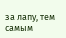за лапу, тем самым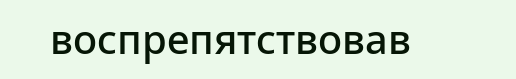воспрепятствовав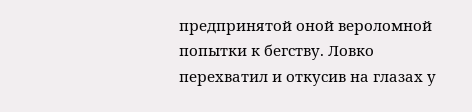предпринятой оной вероломной попытки к бегству. Ловко перехватил и откусив на глазах у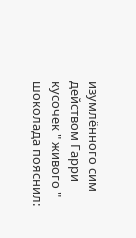изумлённого сим действом Гарри кусочек " живого " шоколада пояснил: